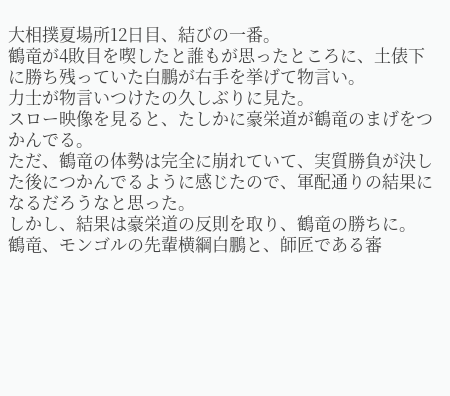大相撲夏場所12日目、結びの一番。
鶴竜が4敗目を喫したと誰もが思ったところに、土俵下に勝ち残っていた白鵬が右手を挙げて物言い。
力士が物言いつけたの久しぶりに見た。
スロー映像を見ると、たしかに豪栄道が鶴竜のまげをつかんでる。
ただ、鶴竜の体勢は完全に崩れていて、実質勝負が決した後につかんでるように感じたので、軍配通りの結果になるだろうなと思った。
しかし、結果は豪栄道の反則を取り、鶴竜の勝ちに。
鶴竜、モンゴルの先輩横綱白鵬と、師匠である審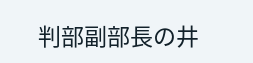判部副部長の井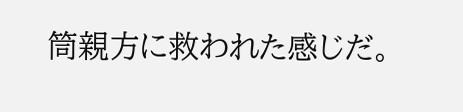筒親方に救われた感じだ。